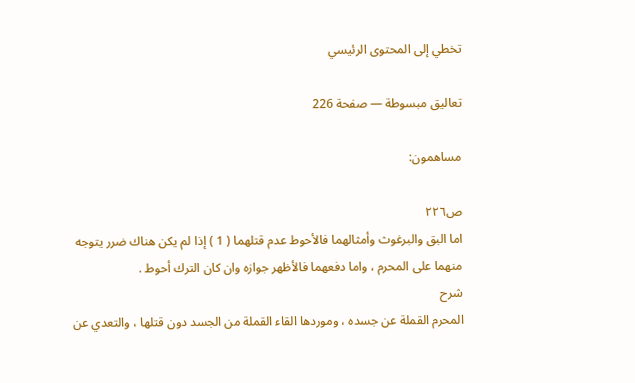تخطي إلى المحتوى الرئيسي

تعاليق مبسوطة — صفحة 226

مساهمون:

ص٢٢٦
اما البق والبرغوث وأمثالهما فالأحوط عدم قتلهما ( 1 ) إذا لم يكن هناك ضرر يتوجه منهما على المحرم ، واما دفعهما فالأظهر جوازه وان كان الترك أحوط .
شرح
المحرم القملة عن جسده ، وموردها القاء القملة من الجسد دون قتلها ، والتعدي عن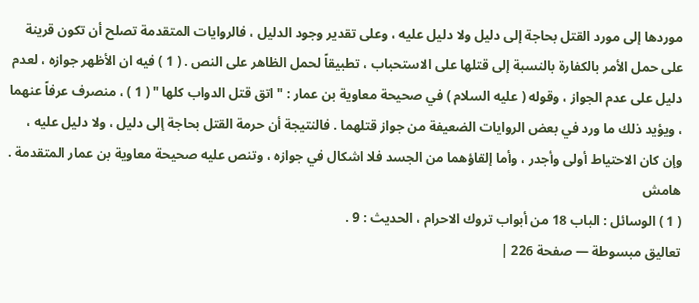موردها إلى مورد القتل بحاجة إلى دليل ولا دليل عليه ، وعلى تقدير وجود الدليل ، فالروايات المتقدمة تصلح أن تكون قرينة على حمل الأمر بالكفارة بالنسبة إلى قتلها على الاستحباب ، تطبيقاً لحمل الظاهر على النص . ( 1 ) فيه ان الأظهر جوازه ، لعدم دليل على عدم الجواز ، وقوله ( عليه السلام ) في صحيحة معاوية بن عمار : " اتق قتل الدواب كلها " ( 1 ) ، منصرف عرفاً عنهما ، ويؤيد ذلك ما ورد في بعض الروايات الضعيفة من جواز قتلهما . فالنتيجة أن حرمة القتل بحاجة إلى دليل ، ولا دليل عليه ، وإن كان الاحتياط أولى وأجدر ، وأما إلقاؤهما من الجسد فلا اشكال في جوازه ، وتنص عليه صحيحة معاوية بن عمار المتقدمة .
هامش
( 1 ) الوسائل : الباب 18 من أبواب تروك الاحرام ، الحديث : 9 .
تعاليق مبسوطة — صفحة 226 |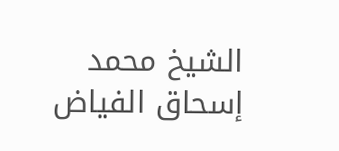الشيخ محمد إسحاق الفياض